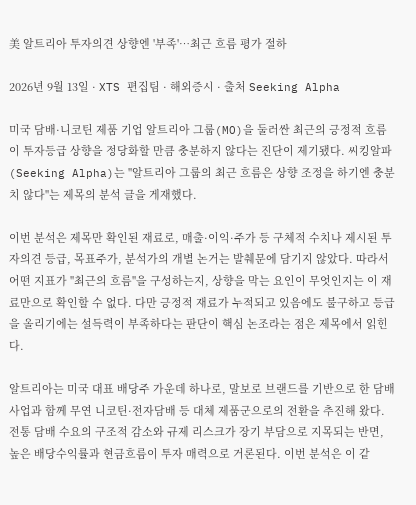美 알트리아 투자의견 상향엔 '부족'…최근 흐름 평가 절하

2026년 9월 13일 · XTS 편집팀 · 해외증시 · 출처 Seeking Alpha

미국 담배·니코틴 제품 기업 알트리아 그룹(MO)을 둘러싼 최근의 긍정적 흐름이 투자등급 상향을 정당화할 만큼 충분하지 않다는 진단이 제기됐다. 씨킹알파(Seeking Alpha)는 "알트리아 그룹의 최근 흐름은 상향 조정을 하기엔 충분치 않다"는 제목의 분석 글을 게재했다.

이번 분석은 제목만 확인된 재료로, 매출·이익·주가 등 구체적 수치나 제시된 투자의견 등급, 목표주가, 분석가의 개별 논거는 발췌문에 담기지 않았다. 따라서 어떤 지표가 "최근의 흐름"을 구성하는지, 상향을 막는 요인이 무엇인지는 이 재료만으로 확인할 수 없다. 다만 긍정적 재료가 누적되고 있음에도 불구하고 등급을 올리기에는 설득력이 부족하다는 판단이 핵심 논조라는 점은 제목에서 읽힌다.

알트리아는 미국 대표 배당주 가운데 하나로, 말보로 브랜드를 기반으로 한 담배 사업과 함께 무연 니코틴·전자담배 등 대체 제품군으로의 전환을 추진해 왔다. 전통 담배 수요의 구조적 감소와 규제 리스크가 장기 부담으로 지목되는 반면, 높은 배당수익률과 현금흐름이 투자 매력으로 거론된다. 이번 분석은 이 같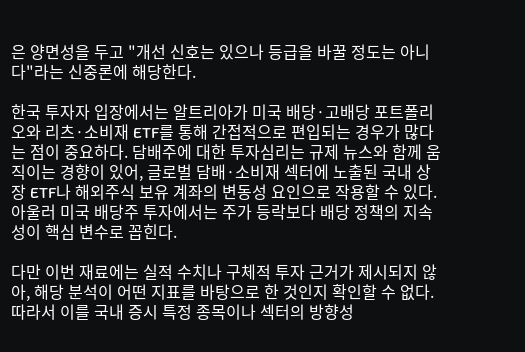은 양면성을 두고 "개선 신호는 있으나 등급을 바꿀 정도는 아니다"라는 신중론에 해당한다.

한국 투자자 입장에서는 알트리아가 미국 배당·고배당 포트폴리오와 리츠·소비재 ETF를 통해 간접적으로 편입되는 경우가 많다는 점이 중요하다. 담배주에 대한 투자심리는 규제 뉴스와 함께 움직이는 경향이 있어, 글로벌 담배·소비재 섹터에 노출된 국내 상장 ETF나 해외주식 보유 계좌의 변동성 요인으로 작용할 수 있다. 아울러 미국 배당주 투자에서는 주가 등락보다 배당 정책의 지속성이 핵심 변수로 꼽힌다.

다만 이번 재료에는 실적 수치나 구체적 투자 근거가 제시되지 않아, 해당 분석이 어떤 지표를 바탕으로 한 것인지 확인할 수 없다. 따라서 이를 국내 증시 특정 종목이나 섹터의 방향성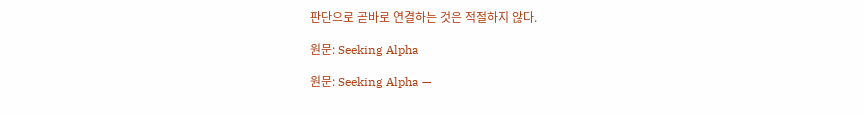판단으로 곧바로 연결하는 것은 적절하지 않다.

원문: Seeking Alpha

원문: Seeking Alpha —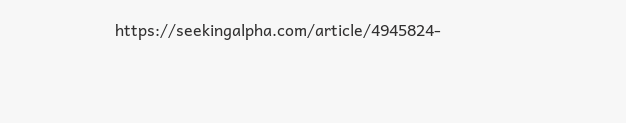https://seekingalpha.com/article/4945824-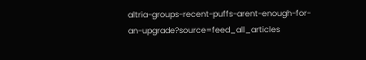altria-groups-recent-puffs-arent-enough-for-an-upgrade?source=feed_all_articles